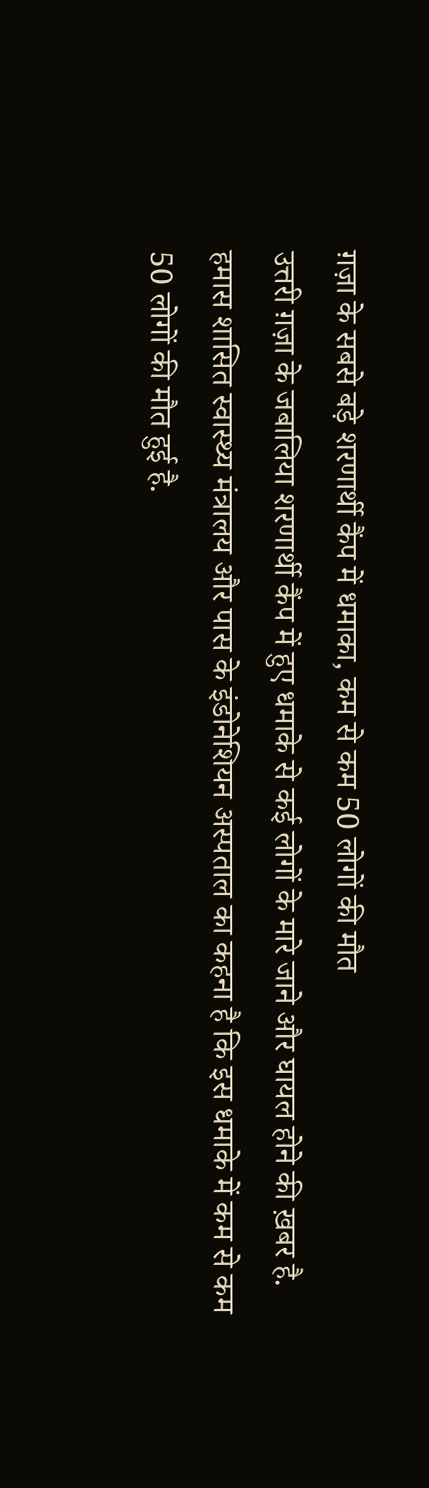ग़ज़ा के सबसे बड़े शरणार्थी कैंप में धमाका, कम से कम 50 लोगों की मौत
उत्तरी ग़ज़ा के जबालिया शरणार्थी कैंप में हुए धमाके से कई लोगों के मारे जाने और घायल होने की ख़बर है.
हमास शासित स्वास्थ्य मंत्रालय और पास के इंडोनेशियन अस्पताल का कहना है कि इस धमाके में कम से कम 50 लोगों की मौत हुई है.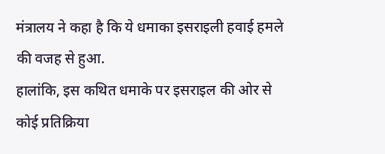मंत्रालय ने कहा है कि ये धमाका इसराइली हवाई हमले की वजह से हुआ.
हालांकि, इस कथित धमाके पर इसराइल की ओर से कोई प्रतिक्रिया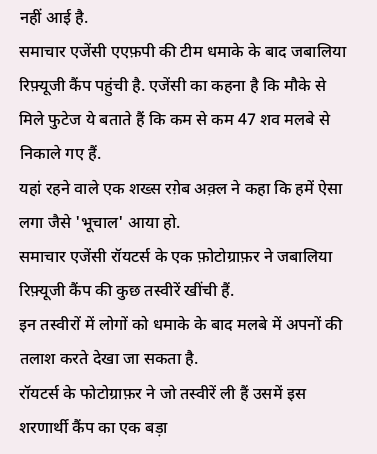नहीं आई है.
समाचार एजेंसी एएफ़पी की टीम धमाके के बाद जबालिया रिफ़्यूजी कैंप पहुंची है. एजेंसी का कहना है कि मौके से मिले फुटेज ये बताते हैं कि कम से कम 47 शव मलबे से निकाले गए हैं.
यहां रहने वाले एक शख्स रग़ेब अक़्ल ने कहा कि हमें ऐसा लगा जैसे 'भूचाल' आया हो.
समाचार एजेंसी रॉयटर्स के एक फ़ोटोग्राफ़र ने जबालिया रिफ़्यूजी कैंप की कुछ तस्वीरें खींची हैं.
इन तस्वीरों में लोगों को धमाके के बाद मलबे में अपनों की तलाश करते देखा जा सकता है.
रॉयटर्स के फोटोग्राफ़र ने जो तस्वीरें ली हैं उसमें इस शरणार्थी कैंप का एक बड़ा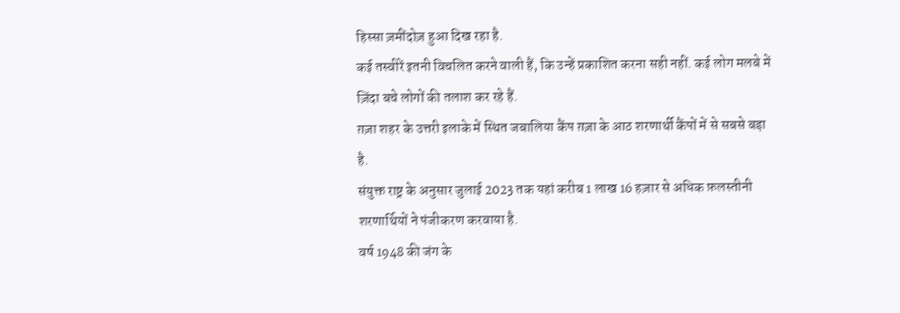हिस्सा ज़मींदोज़ हुआ दिख रहा है.
कई तस्वीरें इतनी विचलित करने वाली हैं, कि उन्हें प्रकाशित करना सही नहीं. कई लोग मलबे में ज़िंदा बचे लोगों की तलाश कर रहे हैं.
ग़ज़ा शहर के उत्तरी इलाके में स्थित जबालिया कैंप ग़ज़ा के आठ शरणार्थी कैंपों में से सबसे बड़ा है.
संयुक्त राष्ट्र के अनुसार जुलाई 2023 तक यहां करीब 1 लाख 16 हज़ार से अधिक फ़लस्तीनी शरणार्थियों ने पंजीकरण करवाया है.
वर्ष 1948 की जंग के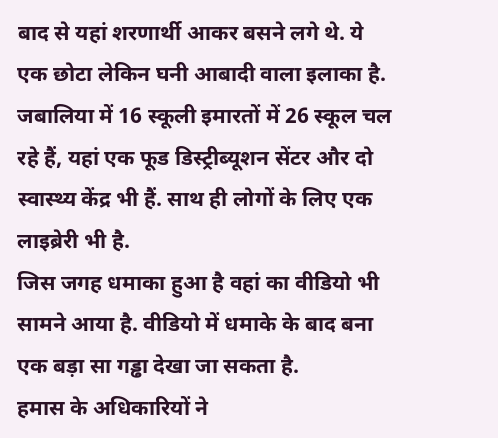बाद से यहां शरणार्थी आकर बसने लगे थे. ये एक छोटा लेकिन घनी आबादी वाला इलाका है.
जबालिया में 16 स्कूली इमारतों में 26 स्कूल चल रहे हैं, यहां एक फूड डिस्ट्रीब्यूशन सेंटर और दो स्वास्थ्य केंद्र भी हैं. साथ ही लोगों के लिए एक लाइब्रेरी भी है.
जिस जगह धमाका हुआ है वहां का वीडियो भी सामने आया है. वीडियो में धमाके के बाद बना एक बड़ा सा गड्ढा देखा जा सकता है.
हमास के अधिकारियों ने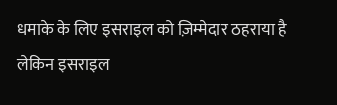धमाके के लिए इसराइल को ज़िम्मेदार ठहराया है लेकिन इसराइल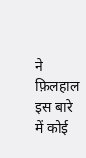ने फ़िलहाल इस बारे में कोई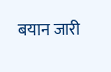बयान जारी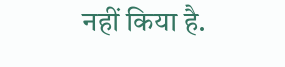नहीं किया है.